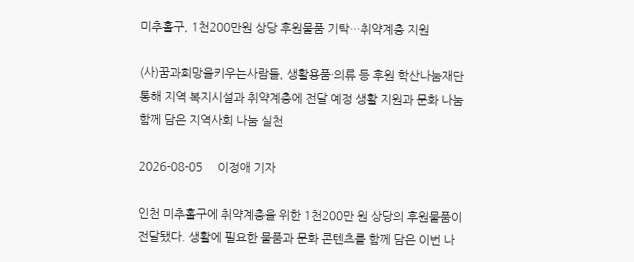미추홀구, 1천200만원 상당 후원물품 기탁…취약계층 지원

(사)꿈과희망을키우는사람들, 생활용품·의류 등 후원 학산나눔재단 통해 지역 복지시설과 취약계층에 전달 예정 생활 지원과 문화 나눔 함께 담은 지역사회 나눔 실천

2026-08-05     이정애 기자

인천 미추홀구에 취약계층을 위한 1천200만 원 상당의 후원물품이 전달됐다. 생활에 필요한 물품과 문화 콘텐츠를 함께 담은 이번 나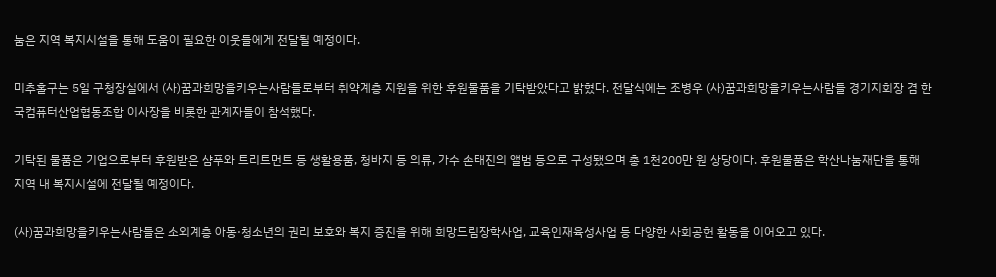눔은 지역 복지시설을 통해 도움이 필요한 이웃들에게 전달될 예정이다.

미추홀구는 5일 구청장실에서 (사)꿈과희망을키우는사람들로부터 취약계층 지원을 위한 후원물품을 기탁받았다고 밝혔다. 전달식에는 조병우 (사)꿈과희망을키우는사람들 경기지회장 겸 한국컴퓨터산업협동조합 이사장을 비롯한 관계자들이 참석했다.

기탁된 물품은 기업으로부터 후원받은 샴푸와 트리트먼트 등 생활용품, 청바지 등 의류, 가수 손태진의 앨범 등으로 구성됐으며 총 1천200만 원 상당이다. 후원물품은 학산나눔재단을 통해 지역 내 복지시설에 전달될 예정이다.

(사)꿈과희망을키우는사람들은 소외계층 아동·청소년의 권리 보호와 복지 증진을 위해 희망드림장학사업, 교육인재육성사업 등 다양한 사회공헌 활동을 이어오고 있다.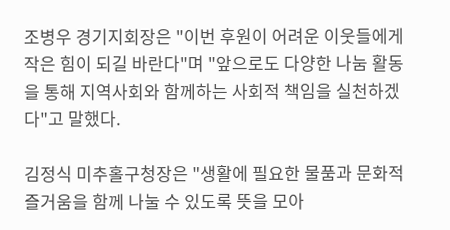조병우 경기지회장은 "이번 후원이 어려운 이웃들에게 작은 힘이 되길 바란다"며 "앞으로도 다양한 나눔 활동을 통해 지역사회와 함께하는 사회적 책임을 실천하겠다"고 말했다.

김정식 미추홀구청장은 "생활에 필요한 물품과 문화적 즐거움을 함께 나눌 수 있도록 뜻을 모아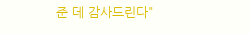준 데 감사드린다"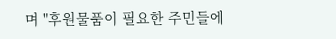며 "후원물품이 필요한 주민들에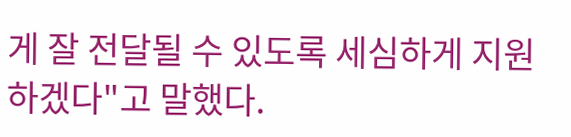게 잘 전달될 수 있도록 세심하게 지원하겠다"고 말했다.